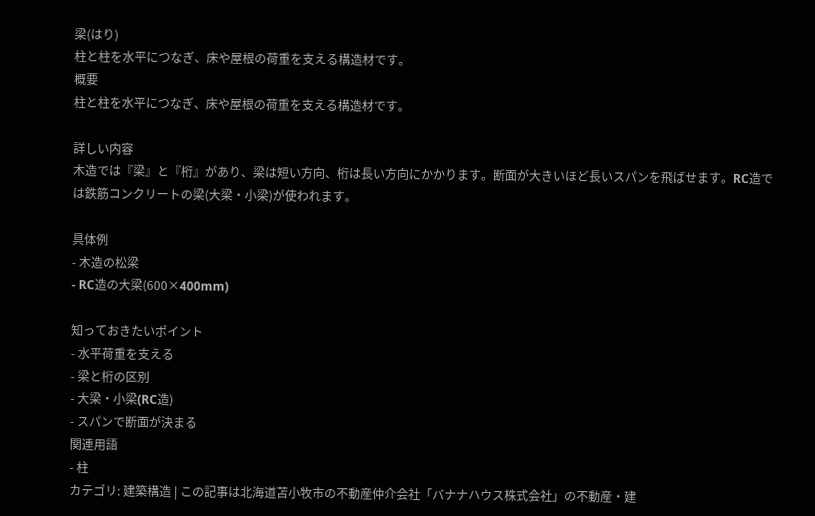梁(はり)
柱と柱を水平につなぎ、床や屋根の荷重を支える構造材です。
概要
柱と柱を水平につなぎ、床や屋根の荷重を支える構造材です。

詳しい内容
木造では『梁』と『桁』があり、梁は短い方向、桁は長い方向にかかります。断面が大きいほど長いスパンを飛ばせます。RC造では鉄筋コンクリートの梁(大梁・小梁)が使われます。

具体例
- 木造の松梁
- RC造の大梁(600×400mm)

知っておきたいポイント
- 水平荷重を支える
- 梁と桁の区別
- 大梁・小梁(RC造)
- スパンで断面が決まる
関連用語
- 柱
カテゴリ: 建築構造 | この記事は北海道苫小牧市の不動産仲介会社「バナナハウス株式会社」の不動産・建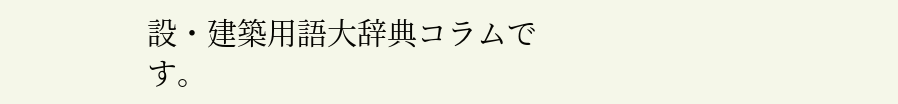設・建築用語大辞典コラムです。